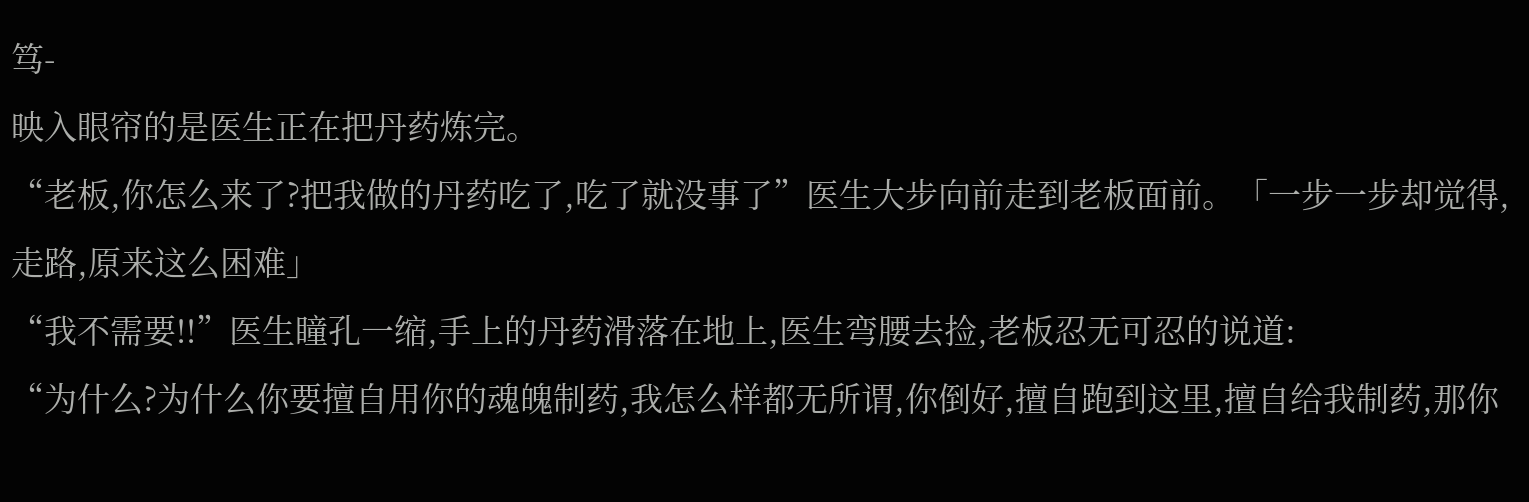笃-
映入眼帘的是医生正在把丹药炼完。
“老板,你怎么来了?把我做的丹药吃了,吃了就没事了”医生大步向前走到老板面前。「一步一步却觉得,走路,原来这么困难」
“我不需要!!”医生瞳孔一缩,手上的丹药滑落在地上,医生弯腰去捡,老板忍无可忍的说道:
“为什么?为什么你要擅自用你的魂魄制药,我怎么样都无所谓,你倒好,擅自跑到这里,擅自给我制药,那你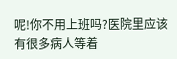呢!你不用上班吗?医院里应该有很多病人等着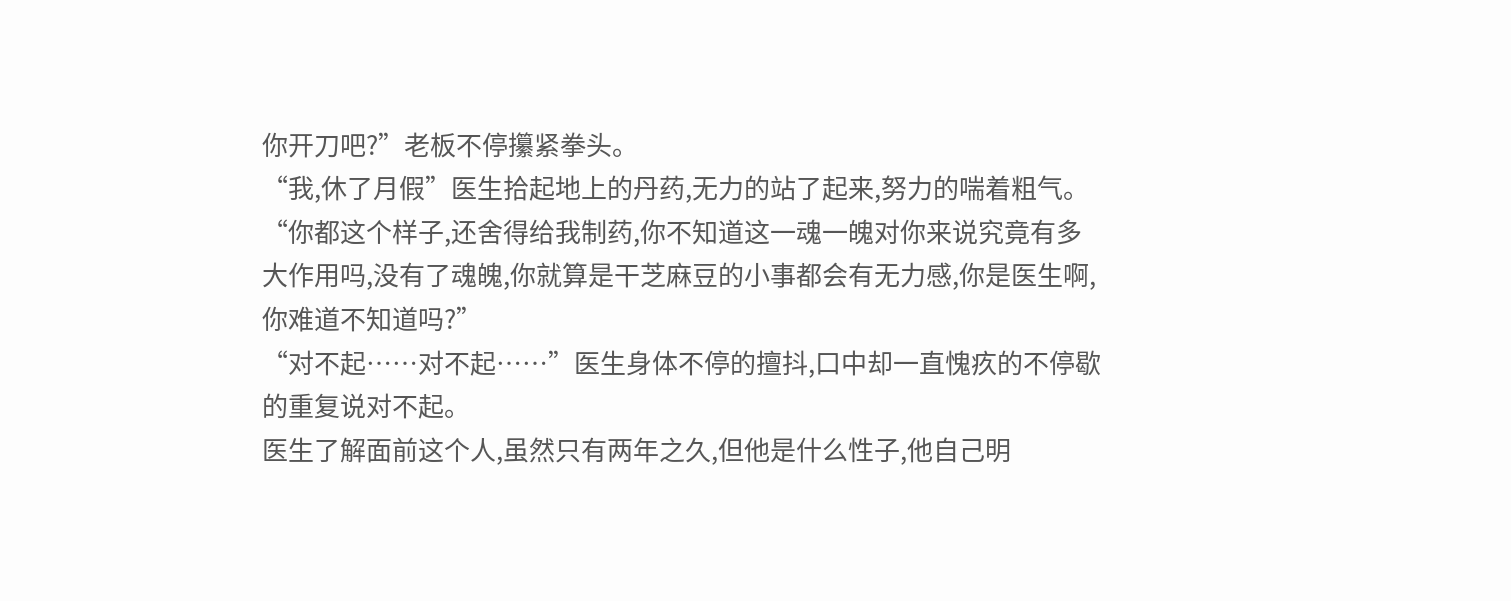你开刀吧?”老板不停攥紧拳头。
“我,休了月假”医生拾起地上的丹药,无力的站了起来,努力的喘着粗气。
“你都这个样子,还舍得给我制药,你不知道这一魂一魄对你来说究竟有多大作用吗,没有了魂魄,你就算是干芝麻豆的小事都会有无力感,你是医生啊,你难道不知道吗?”
“对不起……对不起……”医生身体不停的擅抖,口中却一直愧疚的不停歇的重复说对不起。
医生了解面前这个人,虽然只有两年之久,但他是什么性子,他自己明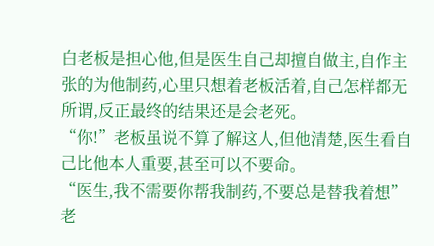白老板是担心他,但是医生自己却擅自做主,自作主张的为他制药,心里只想着老板活着,自己怎样都无所谓,反正最终的结果还是会老死。
“你!”老板虽说不算了解这人,但他清楚,医生看自己比他本人重要,甚至可以不要命。
“医生,我不需要你帮我制药,不要总是替我着想”老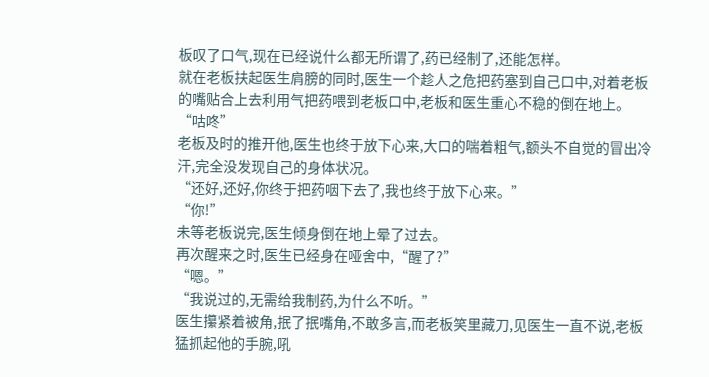板叹了口气,现在已经说什么都无所谓了,药已经制了,还能怎样。
就在老板扶起医生肩膀的同时,医生一个趁人之危把药塞到自己口中,对着老板的嘴贴合上去利用气把药喂到老板口中,老板和医生重心不稳的倒在地上。
“咕咚”
老板及时的推开他,医生也终于放下心来,大口的喘着粗气,额头不自觉的冒出冷汗,完全没发现自己的身体状况。
“还好,还好,你终于把药咽下去了,我也终于放下心来。”
“你!”
未等老板说完,医生倾身倒在地上晕了过去。
再次醒来之时,医生已经身在哑舍中,“醒了?”
“嗯。”
“我说过的,无需给我制药,为什么不听。”
医生攥紧着被角,抿了抿嘴角,不敢多言,而老板笑里藏刀,见医生一直不说,老板猛抓起他的手腕,吼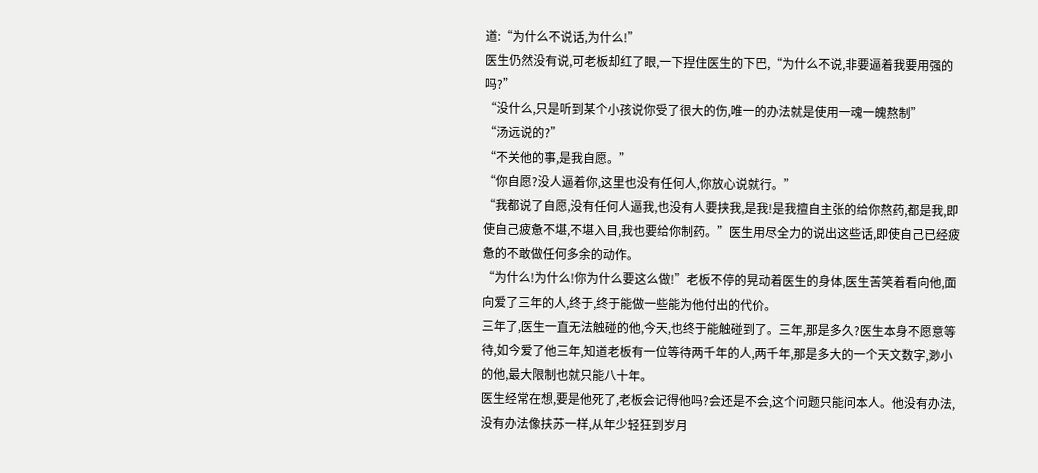道:“为什么不说话,为什么!”
医生仍然没有说,可老板却红了眼,一下捏住医生的下巴,“为什么不说,非要逼着我要用强的吗?”
“没什么,只是听到某个小孩说你受了很大的伤,唯一的办法就是使用一魂一魄熬制”
“汤远说的?”
“不关他的事,是我自愿。”
“你自愿?没人逼着你,这里也没有任何人,你放心说就行。”
“我都说了自愿,没有任何人逼我,也没有人要挟我,是我!是我擅自主张的给你熬药,都是我,即使自己疲惫不堪,不堪入目,我也要给你制药。”医生用尽全力的说出这些话,即使自己已经疲惫的不敢做任何多余的动作。
“为什么!为什么!你为什么要这么做!”老板不停的晃动着医生的身体,医生苦笑着看向他,面向爱了三年的人,终于,终于能做一些能为他付出的代价。
三年了,医生一直无法触碰的他,今天,也终于能触碰到了。三年,那是多久?医生本身不愿意等待,如今爱了他三年,知道老板有一位等待两千年的人,两千年,那是多大的一个天文数字,渺小的他,最大限制也就只能八十年。
医生经常在想,要是他死了,老板会记得他吗?会还是不会,这个问题只能问本人。他没有办法,没有办法像扶苏一样,从年少轻狂到岁月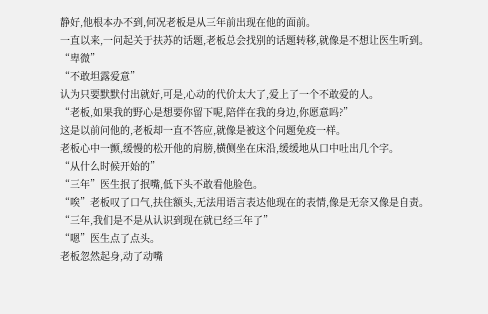静好,他根本办不到,何况老板是从三年前出现在他的面前。
一直以来,一问起关于扶苏的话题,老板总会找别的话题转移,就像是不想让医生听到。
“卑微”
“不敢坦露爱意”
认为只要默默付出就好,可是,心动的代价太大了,爱上了一个不敢爱的人。
“老板,如果我的野心是想要你留下呢,陪伴在我的身边,你愿意吗?”
这是以前问他的,老板却一直不答应,就像是被这个问题免疫一样。
老板心中一颤,缓慢的松开他的肩膀,横侧坐在床沿,缓缓地从口中吐出几个字。
“从什么时候开始的”
“三年”医生抿了抿嘴,低下头不敢看他脸色。
“唉”老板叹了口气,扶住额头,无法用语言表达他现在的表情,像是无奈又像是自责。
“三年,我们是不是从认识到现在就已经三年了”
“嗯”医生点了点头。
老板忽然起身,动了动嘴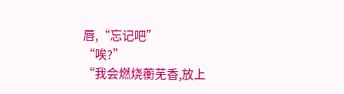唇,“忘记吧”
“唉?”
“我会燃烧蘅芜香,放上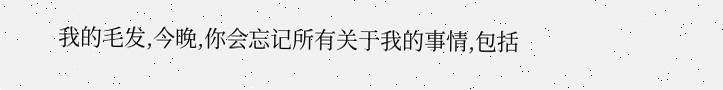我的毛发,今晚,你会忘记所有关于我的事情,包括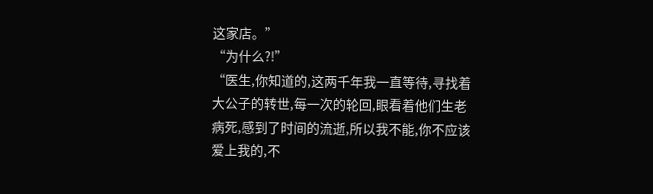这家店。”
“为什么?!”
“医生,你知道的,这两千年我一直等待,寻找着大公子的转世,每一次的轮回,眼看着他们生老病死,感到了时间的流逝,所以我不能,你不应该爱上我的,不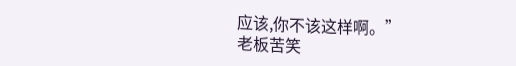应该,你不该这样啊。”
老板苦笑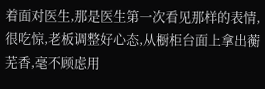着面对医生,那是医生第一次看见那样的表情,很吃惊,老板调整好心态,从橱柜台面上拿出蘅芜香,毫不顾虑用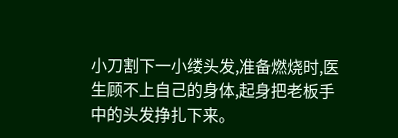小刀割下一小缕头发,准备燃烧时,医生顾不上自己的身体,起身把老板手中的头发挣扎下来。